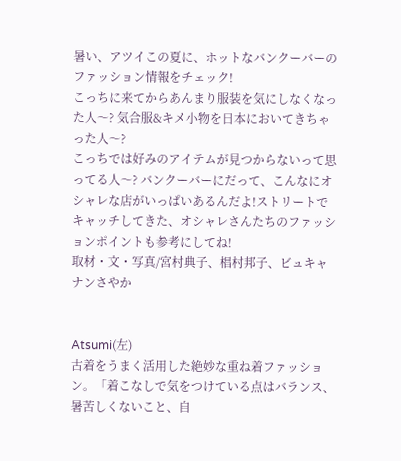暑い、アツイこの夏に、ホットなバンクーバーのファッション情報をチェック!
こっちに来てからあんまり服装を気にしなくなった人〜? 気合服&キメ小物を日本においてきちゃった人〜?
こっちでは好みのアイテムが見つからないって思ってる人〜? バンクーバーにだって、こんなにオシャレな店がいっぱいあるんだよ!ストリートでキャッチしてきた、オシャレさんたちのファッションポイントも参考にしてね!
取材・文・写真/宮村典子、椙村邦子、ビュキャナンさやか


Atsumi(左)
古着をうまく活用した絶妙な重ね着ファッション。「着こなしで気をつけている点はバランス、暑苦しくないこと、自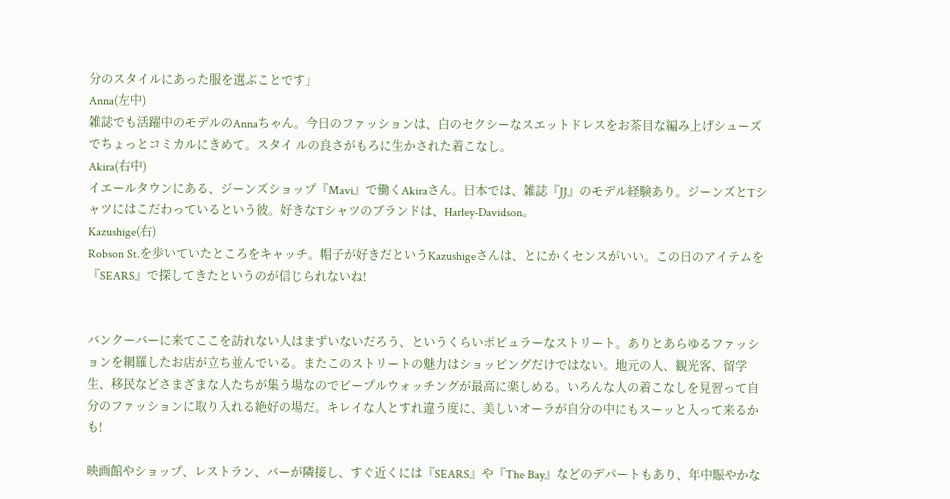分のスタイルにあった服を選ぶことです」
Anna(左中)
雑誌でも活躍中のモデルのAnnaちゃん。今日のファッションは、白のセクシーなスエットドレスをお茶目な編み上げシューズでちょっとコミカルにきめて。スタイ ルの良さがもろに生かされた着こなし。
Akira(右中)
イエールタウンにある、ジーンズショップ『Mavi』で働くAkiraさん。日本では、雑誌『JJ』のモデル経験あり。ジーンズとTシャツにはこだわっているという彼。好きなTシャツのブランドは、Harley-Davidson。
Kazushige(右)
Robson St.を歩いていたところをキャッチ。帽子が好きだというKazushigeさんは、とにかくセンスがいい。この日のアイテムを『SEARS』で探してきたというのが信じられないね!


バンクーバーに来てここを訪れない人はまずいないだろう、というくらいポピュラーなストリート。ありとあらゆるファッションを網羅したお店が立ち並んでいる。またこのストリートの魅力はショッピングだけではない。地元の人、観光客、留学生、移民などさまざまな人たちが集う場なのでピープルウォッチングが最高に楽しめる。いろんな人の着こなしを見習って自分のファッションに取り入れる絶好の場だ。キレイな人とすれ違う度に、美しいオーラが自分の中にもスーッと入って来るかも!

映画館やショップ、レストラン、バーが隣接し、すぐ近くには『SEARS』や『The Bay』などのデパートもあり、年中賑やかな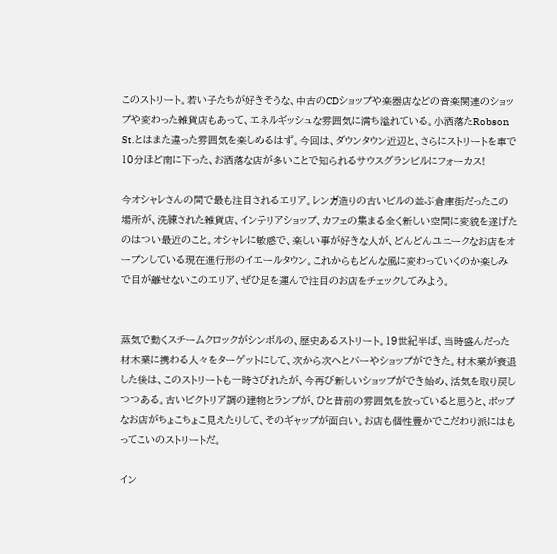このストリート。若い子たちが好きそうな、中古のCDショップや楽器店などの音楽関連のショップや変わった雑貨店もあって、エネルギッシュな雰囲気に満ち溢れている。小洒落たRobson St.とはまた違った雰囲気を楽しめるはず。今回は、ダウンタウン近辺と、さらにストリートを車で10分ほど南に下った、お洒落な店が多いことで知られるサウスグランビルにフォーカス!

今オシャレさんの間で最も注目されるエリア。レンガ造りの古いビルの並ぶ倉庫街だったこの場所が、洗練された雑貨店、インテリアショップ、カフェの集まる全く新しい空間に変貌を遂げたのはつい最近のこと。オシャレに敏感で、楽しい事が好きな人が、どんどんユニークなお店をオープンしている現在進行形のイエールタウン。これからもどんな風に変わっていくのか楽しみで目が離せないこのエリア、ぜひ足を運んで注目のお店をチェックしてみよう。


蒸気で動くスチームクロックがシンボルの、歴史あるストリート。19世紀半ば、当時盛んだった材木業に携わる人々をターゲットにして、次から次へとバーやショップができた。材木業が衰退した後は、このストリートも一時さびれたが、今再び新しいショップができ始め、活気を取り戻しつつある。古いビクトリア調の建物とランプが、ひと昔前の雰囲気を放っていると思うと、ポップなお店がちょこちょこ見えたりして、そのギャップが面白い。お店も個性豊かでこだわり派にはもってこいのストリートだ。

イン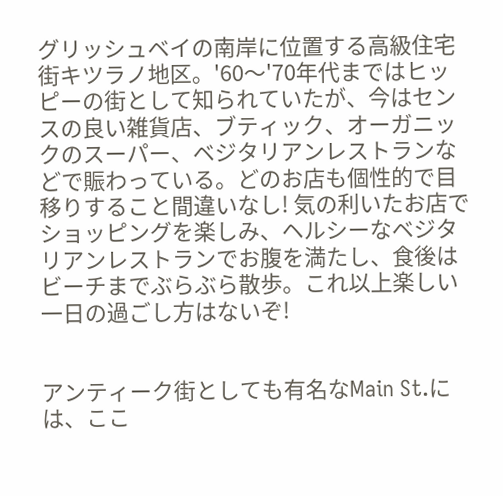グリッシュベイの南岸に位置する高級住宅街キツラノ地区。'60〜'70年代まではヒッピーの街として知られていたが、今はセンスの良い雑貨店、ブティック、オーガニックのスーパー、ベジタリアンレストランなどで賑わっている。どのお店も個性的で目移りすること間違いなし! 気の利いたお店でショッピングを楽しみ、ヘルシーなベジタリアンレストランでお腹を満たし、食後はビーチまでぶらぶら散歩。これ以上楽しい一日の過ごし方はないぞ!


アンティーク街としても有名なMain St.には、ここ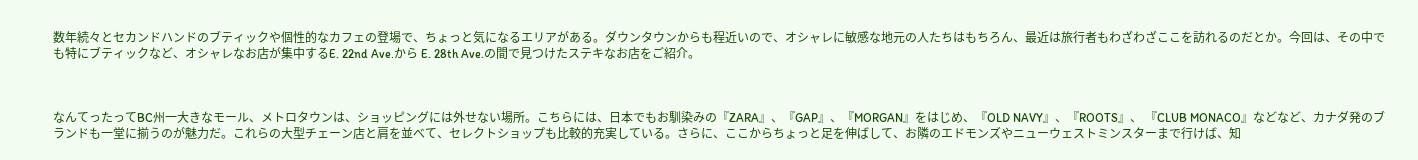数年続々とセカンドハンドのブティックや個性的なカフェの登場で、ちょっと気になるエリアがある。ダウンタウンからも程近いので、オシャレに敏感な地元の人たちはもちろん、最近は旅行者もわざわざここを訪れるのだとか。今回は、その中でも特にブティックなど、オシャレなお店が集中するE. 22nd Ave.から E. 28th Ave.の間で見つけたステキなお店をご紹介。



なんてったってBC州一大きなモール、メトロタウンは、ショッピングには外せない場所。こちらには、日本でもお馴染みの『ZARA』、『GAP』、『MORGAN』をはじめ、『OLD NAVY』、『ROOTS』、 『CLUB MONACO』などなど、カナダ発のブランドも一堂に揃うのが魅力だ。これらの大型チェーン店と肩を並べて、セレクトショップも比較的充実している。さらに、ここからちょっと足を伸ばして、お隣のエドモンズやニューウェストミンスターまで行けば、知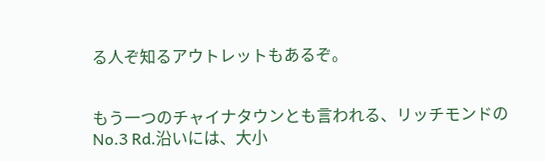る人ぞ知るアウトレットもあるぞ。


もう一つのチャイナタウンとも言われる、リッチモンドのNo.3 Rd.沿いには、大小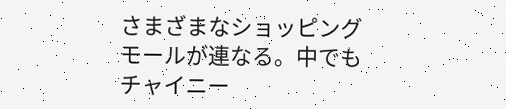さまざまなショッピングモールが連なる。中でもチャイニー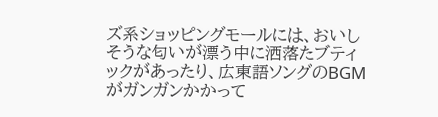ズ系ショッピングモールには、おいしそうな匂いが漂う中に洒落たブティックがあったり、広東語ソングのBGMがガンガンかかって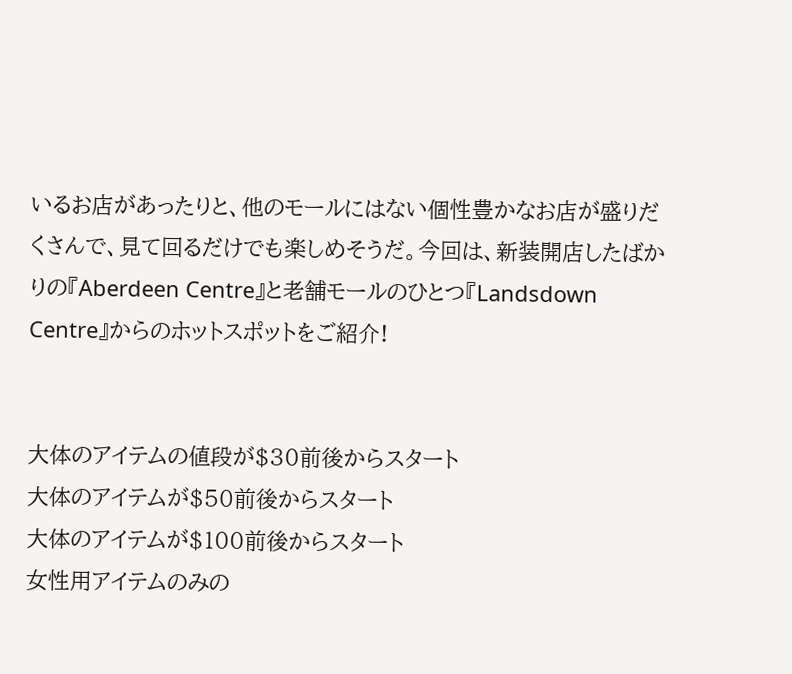いるお店があったりと、他のモールにはない個性豊かなお店が盛りだくさんで、見て回るだけでも楽しめそうだ。今回は、新装開店したばかりの『Aberdeen Centre』と老舗モールのひとつ『Landsdown Centre』からのホットスポットをご紹介!


大体のアイテムの値段が$30前後からスタート
大体のアイテムが$50前後からスタート
大体のアイテムが$100前後からスタート
女性用アイテムのみの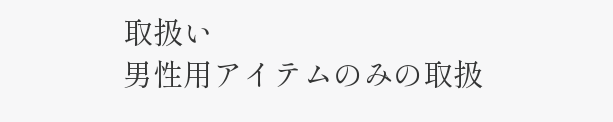取扱い
男性用アイテムのみの取扱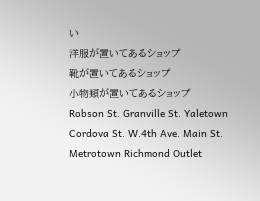い
洋服が置いてあるショップ
靴が置いてあるショップ
小物類が置いてあるショップ
Robson St. Granville St. Yaletown
Cordova St. W.4th Ave. Main St.
Metrotown Richmond Outlet